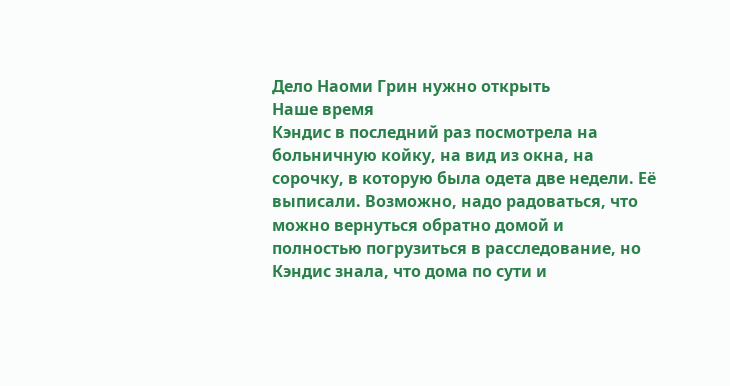Дело Наоми Грин нужно открыть
Наше время
Кэндис в последний раз посмотрела на больничную койку, на вид из окна, на сорочку, в которую была одета две недели. Её выписали. Возможно, надо радоваться, что можно вернуться обратно домой и полностью погрузиться в расследование, но Кэндис знала, что дома по сути и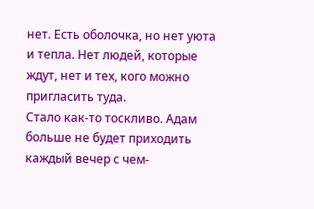нет. Есть оболочка, но нет уюта и тепла. Нет людей, которые ждут, нет и тех, кого можно пригласить туда.
Стало как-то тоскливо. Адам больше не будет приходить каждый вечер с чем-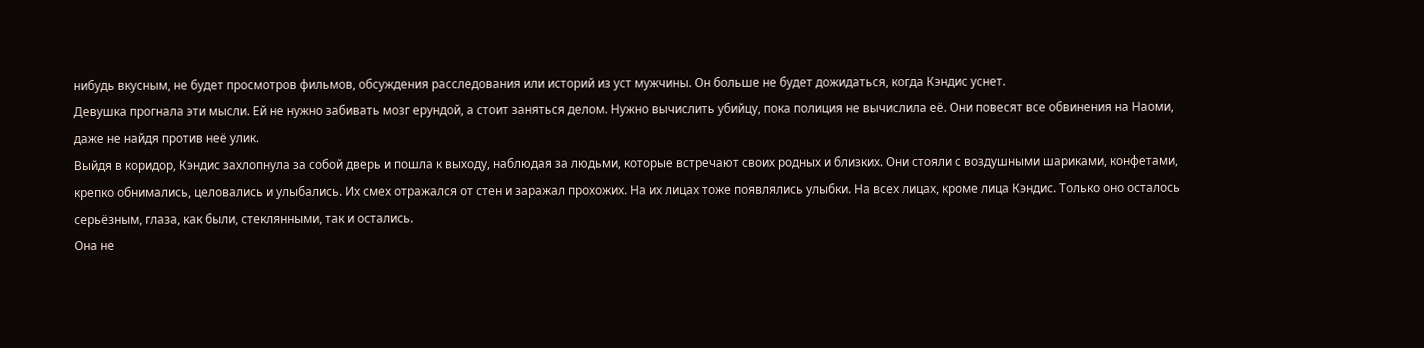нибудь вкусным, не будет просмотров фильмов, обсуждения расследования или историй из уст мужчины. Он больше не будет дожидаться, когда Кэндис уснет.
Девушка прогнала эти мысли. Ей не нужно забивать мозг ерундой, а стоит заняться делом. Нужно вычислить убийцу, пока полиция не вычислила её. Они повесят все обвинения на Наоми, даже не найдя против неё улик.
Выйдя в коридор, Кэндис захлопнула за собой дверь и пошла к выходу, наблюдая за людьми, которые встречают своих родных и близких. Они стояли с воздушными шариками, конфетами, крепко обнимались, целовались и улыбались. Их смех отражался от стен и заражал прохожих. На их лицах тоже появлялись улыбки. На всех лицах, кроме лица Кэндис. Только оно осталось серьёзным, глаза, как были, стеклянными, так и остались.
Она не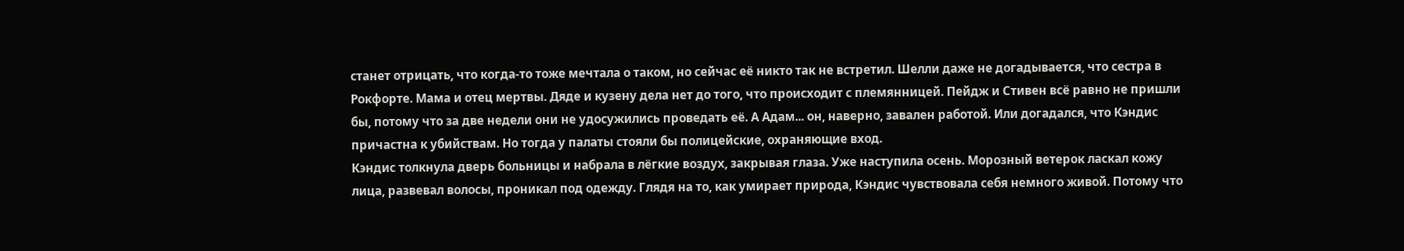станет отрицать, что когда-то тоже мечтала о таком, но сейчас её никто так не встретил. Шелли даже не догадывается, что сестра в Рокфорте. Мама и отец мертвы. Дяде и кузену дела нет до того, что происходит с племянницей. Пейдж и Стивен всё равно не пришли бы, потому что за две недели они не удосужились проведать её. А Адам... он, наверно, завален работой. Или догадался, что Кэндис причастна к убийствам. Но тогда у палаты стояли бы полицейские, охраняющие вход.
Кэндис толкнула дверь больницы и набрала в лёгкие воздух, закрывая глаза. Уже наступила осень. Морозный ветерок ласкал кожу лица, развевал волосы, проникал под одежду. Глядя на то, как умирает природа, Кэндис чувствовала себя немного живой. Потому что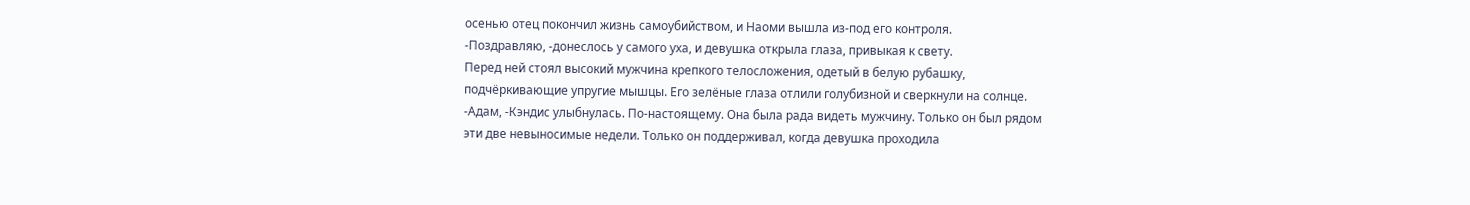осенью отец покончил жизнь самоубийством, и Наоми вышла из-под его контроля.
-Поздравляю, -донеслось у самого уха, и девушка открыла глаза, привыкая к свету.
Перед ней стоял высокий мужчина крепкого телосложения, одетый в белую рубашку, подчёркивающие упругие мышцы. Его зелёные глаза отлили голубизной и сверкнули на солнце.
-Адам, -Кэндис улыбнулась. По-настоящему. Она была рада видеть мужчину. Только он был рядом эти две невыносимые недели. Только он поддерживал, когда девушка проходила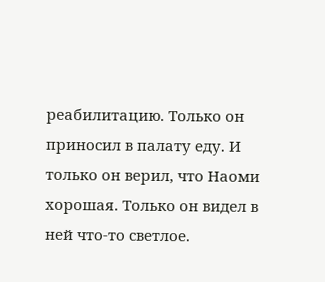реабилитацию. Только он приносил в палату еду. И только он верил, что Наоми хорошая. Только он видел в ней что-то светлое.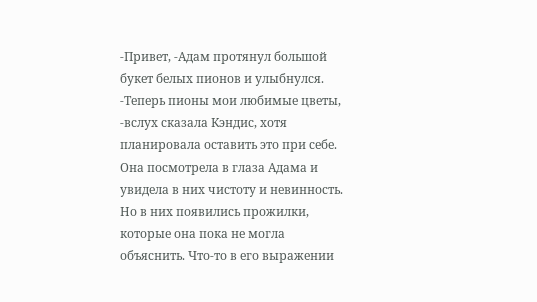-Привет, -Адам протянул большой букет белых пионов и улыбнулся.
-Теперь пионы мои любимые цветы, -вслух сказала Кэндис, хотя планировала оставить это при себе. Она посмотрела в глаза Адама и увидела в них чистоту и невинность. Но в них появились прожилки, которые она пока не могла объяснить. Что-то в его выражении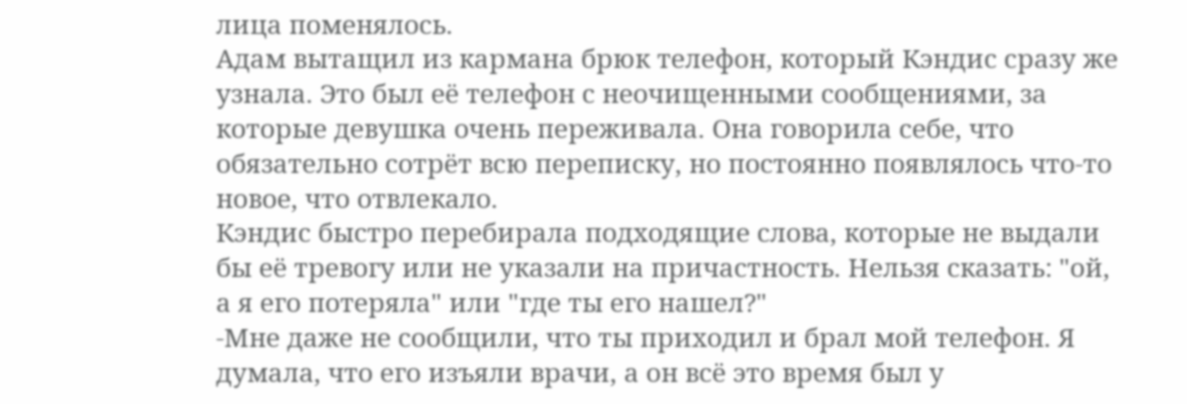лица поменялось.
Адам вытащил из кармана брюк телефон, который Кэндис сразу же узнала. Это был её телефон с неочищенными сообщениями, за которые девушка очень переживала. Она говорила себе, что обязательно сотрёт всю переписку, но постоянно появлялось что-то новое, что отвлекало.
Кэндис быстро перебирала подходящие слова, которые не выдали бы её тревогу или не указали на причастность. Нельзя сказать: "ой, а я его потеряла" или "где ты его нашел?"
-Мне даже не сообщили, что ты приходил и брал мой телефон. Я думала, что его изъяли врачи, а он всё это время был у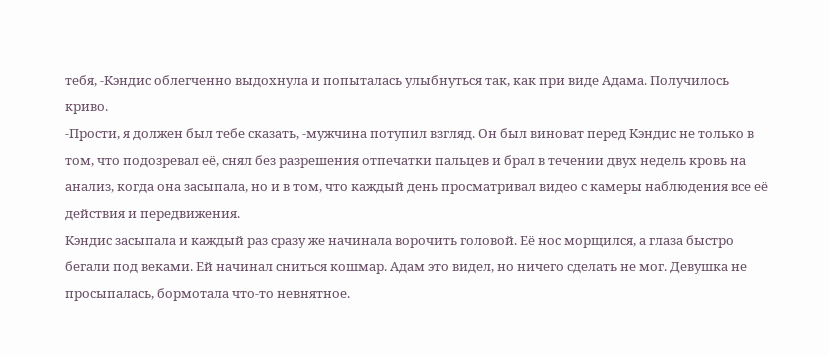тебя, -Кэндис облегченно выдохнула и попыталась улыбнуться так, как при виде Адама. Получилось криво.
-Прости, я должен был тебе сказать, -мужчина потупил взгляд. Он был виноват перед Кэндис не только в том, что подозревал её, снял без разрешения отпечатки пальцев и брал в течении двух недель кровь на анализ, когда она засыпала, но и в том, что каждый день просматривал видео с камеры наблюдения все её действия и передвижения.
Кэндис засыпала и каждый раз сразу же начинала ворочить головой. Её нос морщился, а глаза быстро бегали под веками. Ей начинал сниться кошмар. Адам это видел, но ничего сделать не мог. Девушка не просыпалась, бормотала что-то невнятное.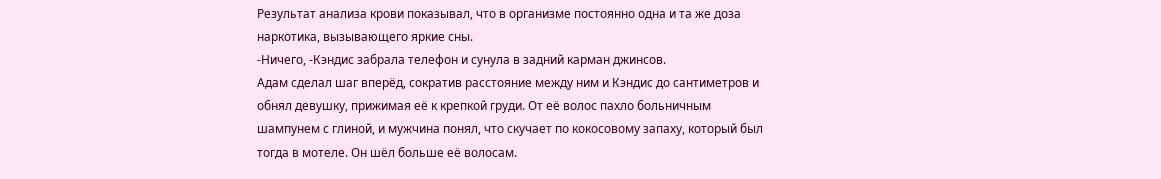Результат анализа крови показывал, что в организме постоянно одна и та же доза наркотика, вызывающего яркие сны.
-Ничего, -Кэндис забрала телефон и сунула в задний карман джинсов.
Адам сделал шаг вперёд, сократив расстояние между ним и Кэндис до сантиметров и обнял девушку, прижимая её к крепкой груди. От её волос пахло больничным шампунем с глиной, и мужчина понял, что скучает по кокосовому запаху, который был тогда в мотеле. Он шёл больше её волосам.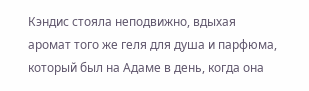Кэндис стояла неподвижно, вдыхая аромат того же геля для душа и парфюма, который был на Адаме в день, когда она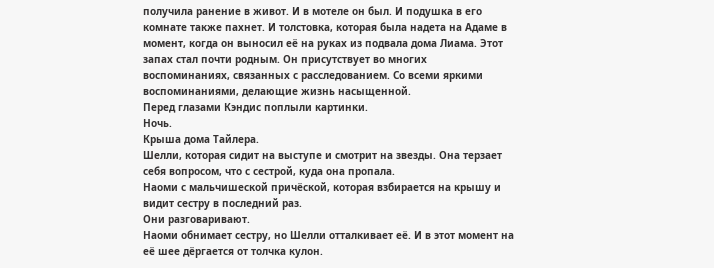получила ранение в живот. И в мотеле он был. И подушка в его комнате также пахнет. И толстовка, которая была надета на Адаме в момент, когда он выносил её на руках из подвала дома Лиама. Этот запах стал почти родным. Он присутствует во многих воспоминаниях, связанных с расследованием. Со всеми яркими воспоминаниями, делающие жизнь насыщенной.
Перед глазами Кэндис поплыли картинки.
Ночь.
Крыша дома Тайлера.
Шелли, которая сидит на выступе и смотрит на звезды. Она терзает себя вопросом, что с сестрой, куда она пропала.
Наоми с мальчишеской причёской, которая взбирается на крышу и видит сестру в последний раз.
Они разговаривают.
Наоми обнимает сестру, но Шелли отталкивает её. И в этот момент на её шее дёргается от толчка кулон.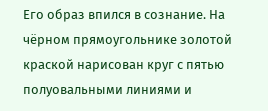Его образ впился в сознание. На чёрном прямоугольнике золотой краской нарисован круг с пятью полуовальными линиями и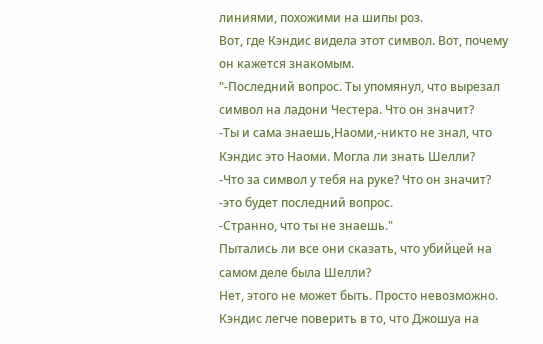линиями, похожими на шипы роз.
Вот, где Кэндис видела этот символ. Вот, почему он кажется знакомым.
"-Последний вопрос. Ты упомянул, что вырезал символ на ладони Честера. Что он значит?
-Ты и сама знаешь,Наоми,-никто не знал, что Кэндис это Наоми. Могла ли знать Шелли?
-Что за символ у тебя на руке? Что он значит? -это будет последний вопрос.
-Странно, что ты не знаешь."
Пытались ли все они сказать, что убийцей на самом деле была Шелли?
Нет, этого не может быть. Просто невозможно. Кэндис легче поверить в то, что Джошуа на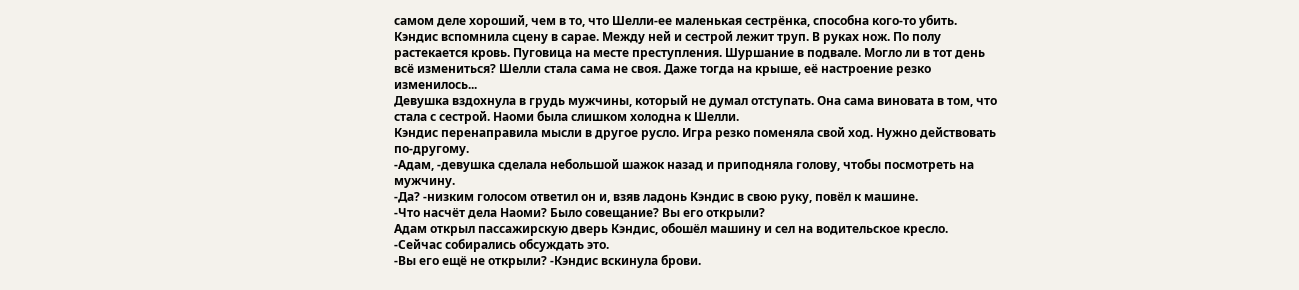самом деле хороший, чем в то, что Шелли-ее маленькая сестрёнка, способна кого-то убить.
Кэндис вспомнила сцену в сарае. Между ней и сестрой лежит труп. В руках нож. По полу растекается кровь. Пуговица на месте преступления. Шуршание в подвале. Могло ли в тот день всё измениться? Шелли стала сама не своя. Даже тогда на крыше, её настроение резко изменилось...
Девушка вздохнула в грудь мужчины, который не думал отступать. Она сама виновата в том, что стала с сестрой. Наоми была слишком холодна к Шелли.
Кэндис перенаправила мысли в другое русло. Игра резко поменяла свой ход. Нужно действовать по-другому.
-Адам, -девушка сделала небольшой шажок назад и приподняла голову, чтобы посмотреть на мужчину.
-Да? -низким голосом ответил он и, взяв ладонь Кэндис в свою руку, повёл к машине.
-Что насчёт дела Наоми? Было совещание? Вы его открыли?
Адам открыл пассажирскую дверь Кэндис, обошёл машину и сел на водительское кресло.
-Сейчас собирались обсуждать это.
-Вы его ещё не открыли? -Кэндис вскинула брови.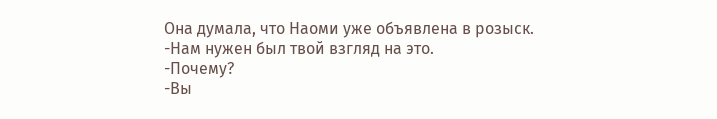Она думала, что Наоми уже объявлена в розыск.
-Нам нужен был твой взгляд на это.
-Почему?
-Вы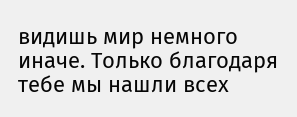видишь мир немного иначе. Только благодаря тебе мы нашли всех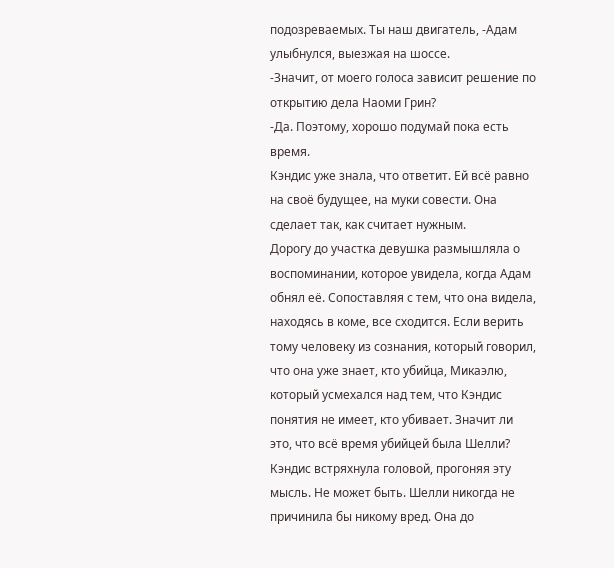подозреваемых. Ты наш двигатель, -Адам улыбнулся, выезжая на шоссе.
-Значит, от моего голоса зависит решение по открытию дела Наоми Грин?
-Да. Поэтому, хорошо подумай пока есть время.
Кэндис уже знала, что ответит. Ей всё равно на своё будущее, на муки совести. Она сделает так, как считает нужным.
Дорогу до участка девушка размышляла о воспоминании, которое увидела, когда Адам обнял её. Сопоставляя с тем, что она видела, находясь в коме, все сходится. Если верить тому человеку из сознания, который говорил, что она уже знает, кто убийца, Микаэлю, который усмехался над тем, что Кэндис понятия не имеет, кто убивает. Значит ли это, что всё время убийцей была Шелли?
Кэндис встряхнула головой, прогоняя эту мысль. Не может быть. Шелли никогда не причинила бы никому вред. Она до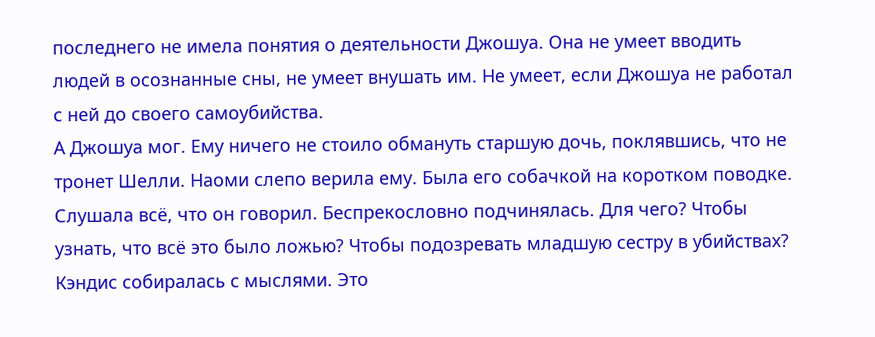последнего не имела понятия о деятельности Джошуа. Она не умеет вводить людей в осознанные сны, не умеет внушать им. Не умеет, если Джошуа не работал с ней до своего самоубийства.
А Джошуа мог. Ему ничего не стоило обмануть старшую дочь, поклявшись, что не тронет Шелли. Наоми слепо верила ему. Была его собачкой на коротком поводке. Слушала всё, что он говорил. Беспрекословно подчинялась. Для чего? Чтобы узнать, что всё это было ложью? Чтобы подозревать младшую сестру в убийствах?
Кэндис собиралась с мыслями. Это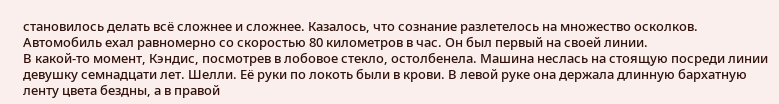становилось делать всё сложнее и сложнее. Казалось, что сознание разлетелось на множество осколков.
Автомобиль ехал равномерно со скоростью 80 километров в час. Он был первый на своей линии.
В какой-то момент, Кэндис, посмотрев в лобовое стекло, остолбенела. Машина неслась на стоящую посреди линии девушку семнадцати лет. Шелли. Её руки по локоть были в крови. В левой руке она держала длинную бархатную ленту цвета бездны, а в правой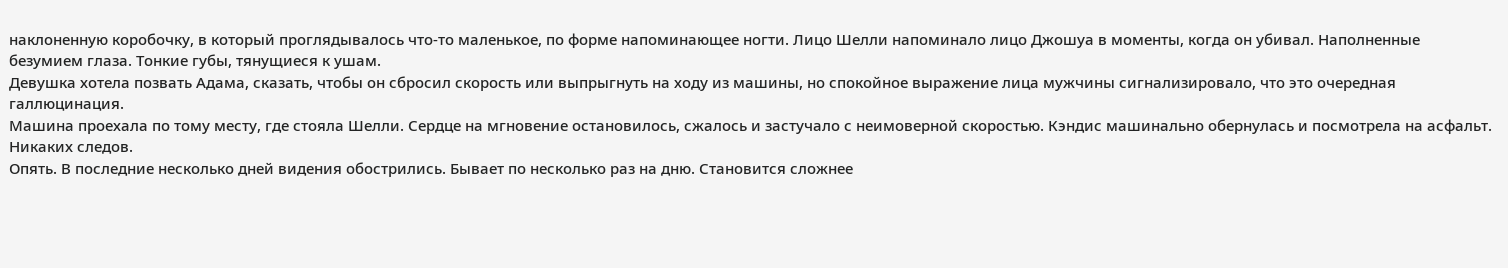наклоненную коробочку, в который проглядывалось что-то маленькое, по форме напоминающее ногти. Лицо Шелли напоминало лицо Джошуа в моменты, когда он убивал. Наполненные безумием глаза. Тонкие губы, тянущиеся к ушам.
Девушка хотела позвать Адама, сказать, чтобы он сбросил скорость или выпрыгнуть на ходу из машины, но спокойное выражение лица мужчины сигнализировало, что это очередная галлюцинация.
Машина проехала по тому месту, где стояла Шелли. Сердце на мгновение остановилось, сжалось и застучало с неимоверной скоростью. Кэндис машинально обернулась и посмотрела на асфальт. Никаких следов.
Опять. В последние несколько дней видения обострились. Бывает по несколько раз на дню. Становится сложнее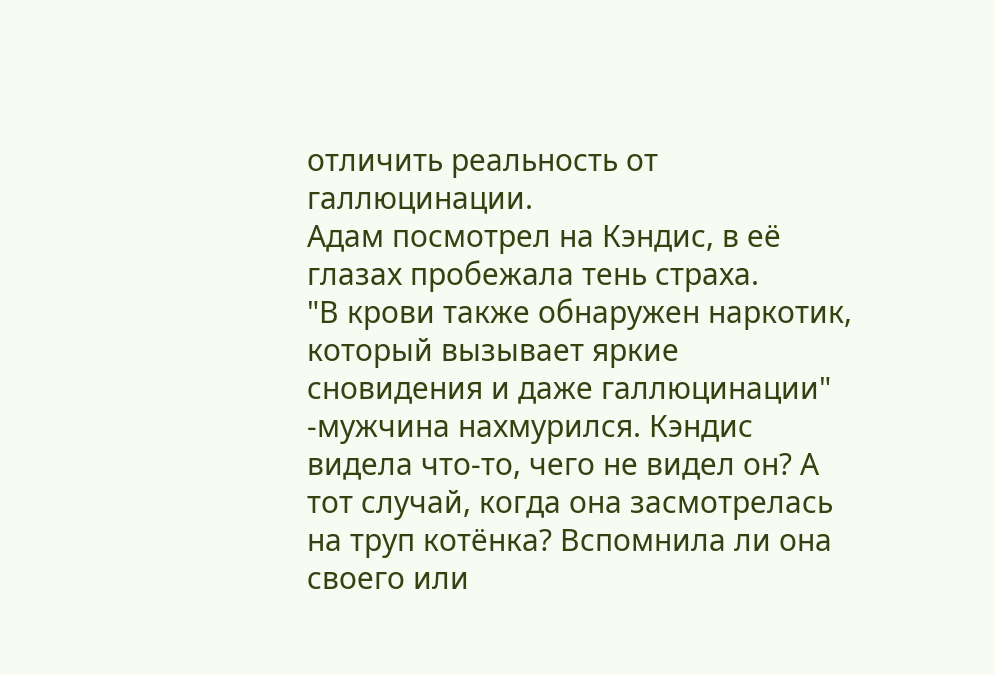отличить реальность от галлюцинации.
Адам посмотрел на Кэндис, в её глазах пробежала тень страха.
"В крови также обнаружен наркотик, который вызывает яркие сновидения и даже галлюцинации" -мужчина нахмурился. Кэндис видела что-то, чего не видел он? А тот случай, когда она засмотрелась на труп котёнка? Вспомнила ли она своего или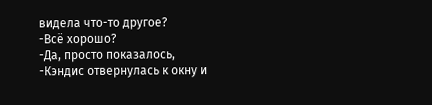видела что-то другое?
-Всё хорошо?
-Да, просто показалось, -Кэндис отвернулась к окну и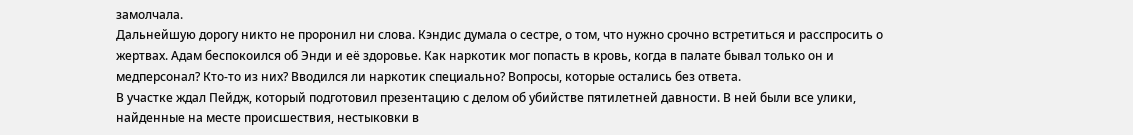замолчала.
Дальнейшую дорогу никто не проронил ни слова. Кэндис думала о сестре, о том, что нужно срочно встретиться и расспросить о жертвах. Адам беспокоился об Энди и её здоровье. Как наркотик мог попасть в кровь, когда в палате бывал только он и медперсонал? Кто-то из них? Вводился ли наркотик специально? Вопросы, которые остались без ответа.
В участке ждал Пейдж, который подготовил презентацию с делом об убийстве пятилетней давности. В ней были все улики, найденные на месте происшествия, нестыковки в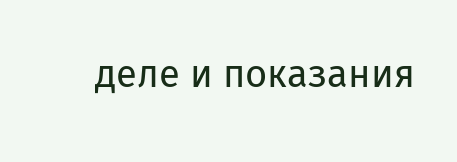деле и показания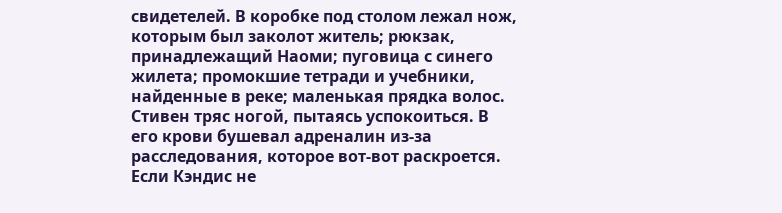свидетелей. В коробке под столом лежал нож, которым был заколот житель; рюкзак, принадлежащий Наоми; пуговица с синего жилета; промокшие тетради и учебники, найденные в реке; маленькая прядка волос.
Стивен тряс ногой, пытаясь успокоиться. В его крови бушевал адреналин из-за расследования, которое вот-вот раскроется. Если Кэндис не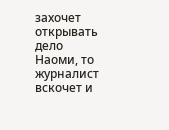захочет открывать дело Наоми, то журналист вскочет и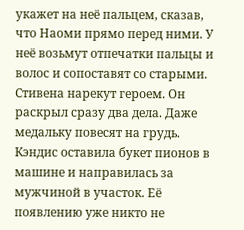укажет на неё пальцем, сказав, что Наоми прямо перед ними. У неё возьмут отпечатки пальцы и волос и сопоставят со старыми. Стивена нарекут героем. Он раскрыл сразу два дела. Даже медальку повесят на грудь.
Кэндис оставила букет пионов в машине и направилась за мужчиной в участок. Её появлению уже никто не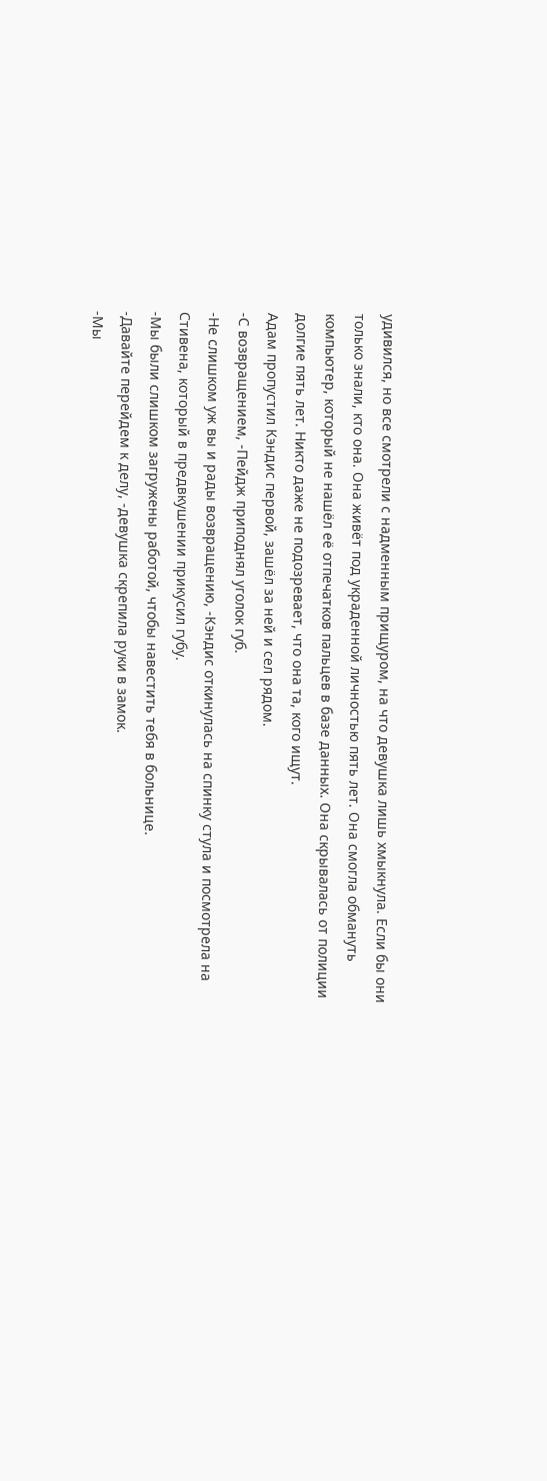удивился, но все смотрели с надменным прищуром, на что девушка лишь хмыкнула. Если бы они только знали, кто она. Она живёт под украденной личностью пять лет. Она смогла обмануть компьютер, который не нашёл её отпечатков пальцев в базе данных. Она скрывалась от полиции долгие пять лет. Никто даже не подозревает, что она та, кого ищут.
Адам пропустил Кэндис первой, зашёл за ней и сел рядом.
-С возвращением, -Пейдж приподнял уголок губ.
-Не слишком уж вы и рады возвращению, -Кэндис откинулась на спинку стула и посмотрела на Стивена, который в предвкушении прикусил губу.
-Мы были слишком загружены работой, чтобы навестить тебя в больнице.
-Давайте перейдем к делу, -девушка скрепила руки в замок.
-Мы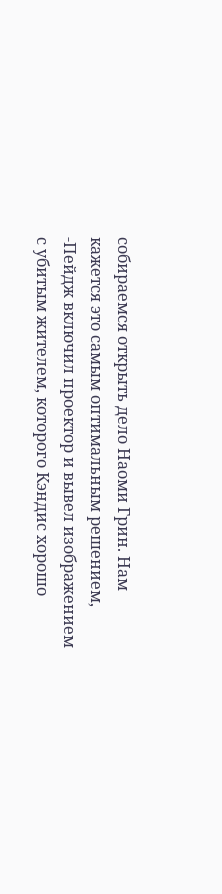собираемся открыть дело Наоми Грин. Нам кажется это самым оптимальным решением, -Пейдж включил проектор и вывел изображением с убитым жителем, которого Кэндис хорошо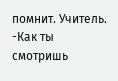помнит. Учитель. -Как ты смотришь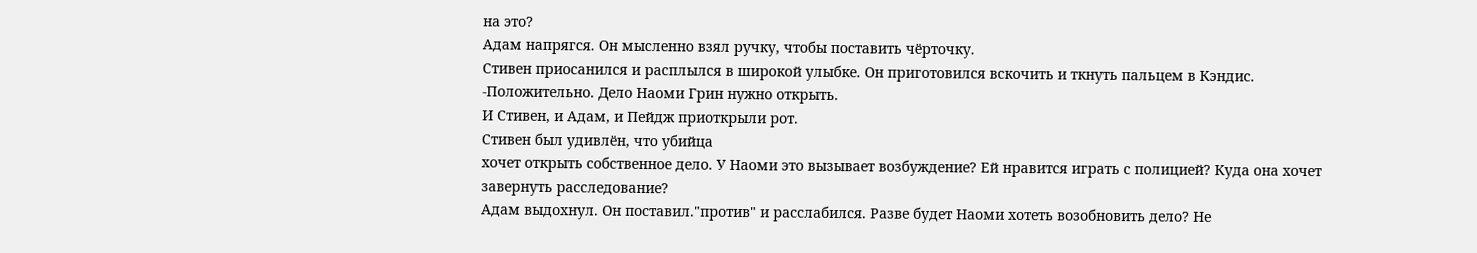на это?
Адам напрягся. Он мысленно взял ручку, чтобы поставить чёрточку.
Стивен приосанился и расплылся в широкой улыбке. Он приготовился вскочить и ткнуть пальцем в Кэндис.
-Положительно. Дело Наоми Грин нужно открыть.
И Стивен, и Адам, и Пейдж приоткрыли рот.
Стивен был удивлён, что убийца
хочет открыть собственное дело. У Наоми это вызывает возбуждение? Ей нравится играть с полицией? Куда она хочет завернуть расследование?
Адам выдохнул. Он поставил."против" и расслабился. Разве будет Наоми хотеть возобновить дело? Не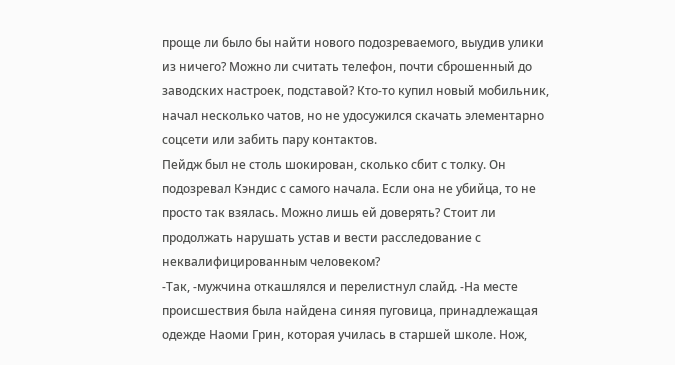проще ли было бы найти нового подозреваемого, выудив улики из ничего? Можно ли считать телефон, почти сброшенный до заводских настроек, подставой? Кто-то купил новый мобильник, начал несколько чатов, но не удосужился скачать элементарно соцсети или забить пару контактов.
Пейдж был не столь шокирован, сколько сбит с толку. Он подозревал Кэндис с самого начала. Если она не убийца, то не просто так взялась. Можно лишь ей доверять? Стоит ли продолжать нарушать устав и вести расследование с неквалифицированным человеком?
-Так, -мужчина откашлялся и перелистнул слайд. -На месте происшествия была найдена синяя пуговица, принадлежащая одежде Наоми Грин, которая училась в старшей школе. Нож,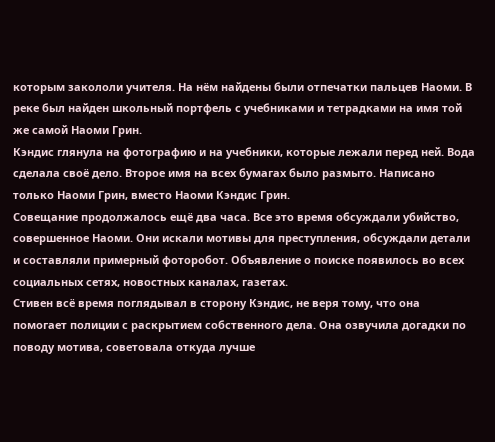которым закололи учителя. На нём найдены были отпечатки пальцев Наоми. В реке был найден школьный портфель с учебниками и тетрадками на имя той же самой Наоми Грин.
Кэндис глянула на фотографию и на учебники, которые лежали перед ней. Вода сделала своё дело. Второе имя на всех бумагах было размыто. Написано только Наоми Грин, вместо Наоми Кэндис Грин.
Совещание продолжалось ещё два часа. Все это время обсуждали убийство, совершенное Наоми. Они искали мотивы для преступления, обсуждали детали и составляли примерный фоторобот. Объявление о поиске появилось во всех социальных сетях, новостных каналах, газетах.
Стивен всё время поглядывал в сторону Кэндис, не веря тому, что она помогает полиции с раскрытием собственного дела. Она озвучила догадки по поводу мотива, советовала откуда лучше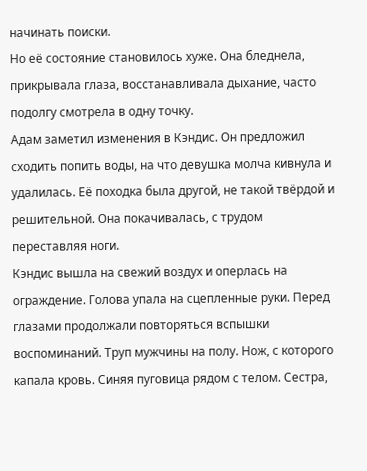начинать поиски.
Но её состояние становилось хуже. Она бледнела, прикрывала глаза, восстанавливала дыхание, часто подолгу смотрела в одну точку.
Адам заметил изменения в Кэндис. Он предложил сходить попить воды, на что девушка молча кивнула и удалилась. Её походка была другой, не такой твёрдой и решительной. Она покачивалась, с трудом переставляя ноги.
Кэндис вышла на свежий воздух и оперлась на ограждение. Голова упала на сцепленные руки. Перед глазами продолжали повторяться вспышки воспоминаний. Труп мужчины на полу. Нож, с которого капала кровь. Синяя пуговица рядом с телом. Сестра,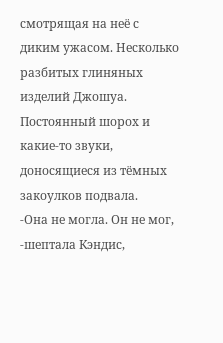смотрящая на неё с диким ужасом. Несколько разбитых глиняных изделий Джошуа. Постоянный шорох и какие-то звуки, доносящиеся из тёмных закоулков подвала.
-Она не могла. Он не мог, -шептала Кэндис,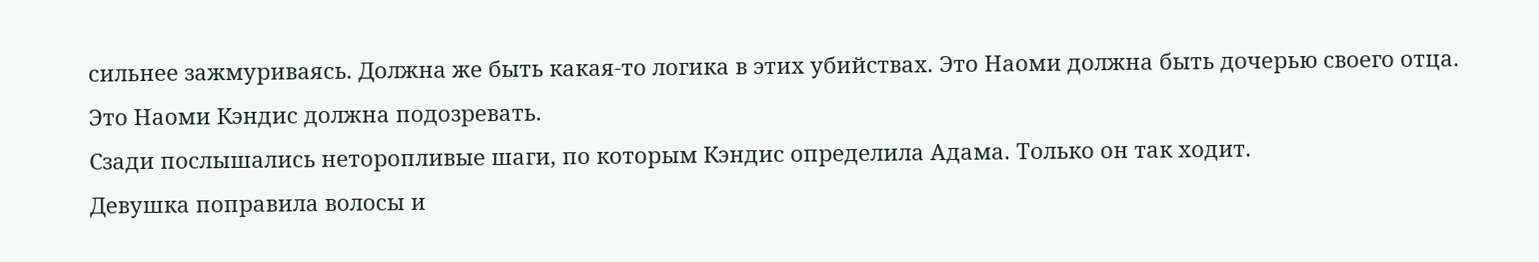сильнее зажмуриваясь. Должна же быть какая-то логика в этих убийствах. Это Наоми должна быть дочерью своего отца. Это Наоми Кэндис должна подозревать.
Сзади послышались неторопливые шаги, по которым Кэндис определила Адама. Только он так ходит.
Девушка поправила волосы и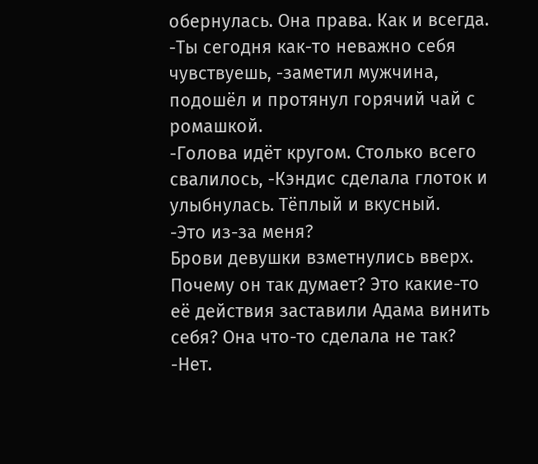обернулась. Она права. Как и всегда.
-Ты сегодня как-то неважно себя чувствуешь, -заметил мужчина, подошёл и протянул горячий чай с ромашкой.
-Голова идёт кругом. Столько всего свалилось, -Кэндис сделала глоток и улыбнулась. Тёплый и вкусный.
-Это из-за меня?
Брови девушки взметнулись вверх. Почему он так думает? Это какие-то её действия заставили Адама винить себя? Она что-то сделала не так?
-Нет.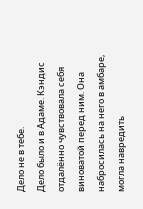Дело не в тебе.
Дело было и в Адаме. Кэндис отдалённо чувствовала себя виноватой перед ним. Она набросилась на него в амбаре, могла навредить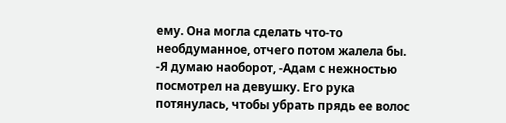ему. Она могла сделать что-то необдуманное, отчего потом жалела бы.
-Я думаю наоборот, -Адам с нежностью посмотрел на девушку. Его рука потянулась, чтобы убрать прядь ее волос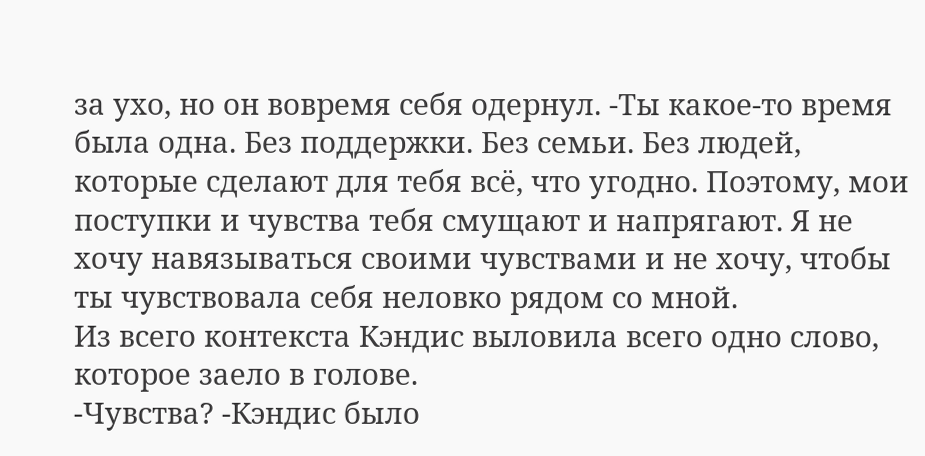за ухо, но он вовремя себя одернул. -Ты какое-то время была одна. Без поддержки. Без семьи. Без людей, которые сделают для тебя всё, что угодно. Поэтому, мои поступки и чувства тебя смущают и напрягают. Я не хочу навязываться своими чувствами и не хочу, чтобы ты чувствовала себя неловко рядом со мной.
Из всего контекста Кэндис выловила всего одно слово, которое заело в голове.
-Чувства? -Кэндис было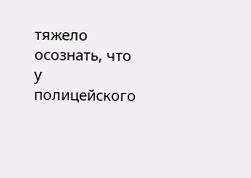тяжело осознать, что у полицейского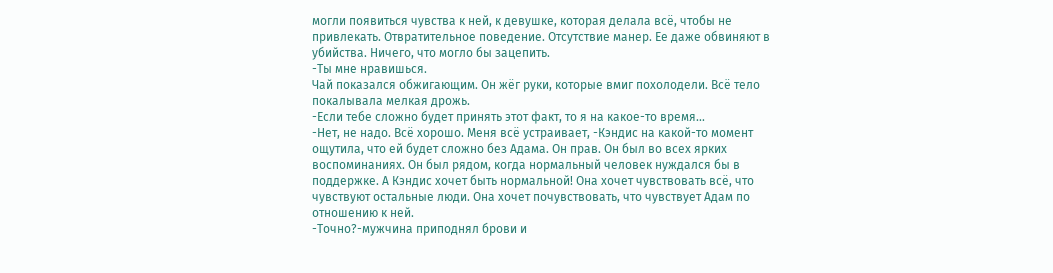могли появиться чувства к ней, к девушке, которая делала всё, чтобы не привлекать. Отвратительное поведение. Отсутствие манер. Ее даже обвиняют в убийства. Ничего, что могло бы зацепить.
-Ты мне нравишься.
Чай показался обжигающим. Он жёг руки, которые вмиг похолодели. Всё тело покалывала мелкая дрожь.
-Если тебе сложно будет принять этот факт, то я на какое-то время...
-Нет, не надо. Всё хорошо. Меня всё устраивает, -Кэндис на какой-то момент ощутила, что ей будет сложно без Адама. Он прав. Он был во всех ярких воспоминаниях. Он был рядом, когда нормальный человек нуждался бы в поддержке. А Кэндис хочет быть нормальной! Она хочет чувствовать всё, что чувствуют остальные люди. Она хочет почувствовать, что чувствует Адам по отношению к ней.
-Точно?-мужчина приподнял брови и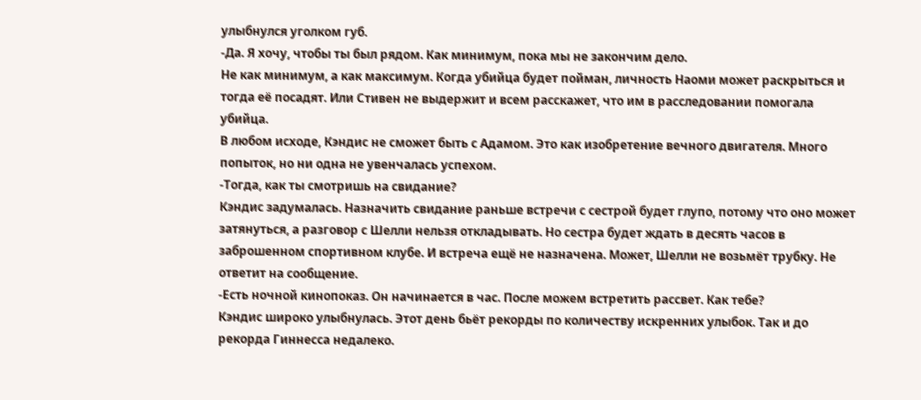улыбнулся уголком губ.
-Да. Я хочу, чтобы ты был рядом. Как минимум, пока мы не закончим дело.
Не как минимум, а как максимум. Когда убийца будет пойман, личность Наоми может раскрыться и тогда её посадят. Или Стивен не выдержит и всем расскажет, что им в расследовании помогала убийца.
В любом исходе, Кэндис не сможет быть с Адамом. Это как изобретение вечного двигателя. Много попыток, но ни одна не увенчалась успехом.
-Тогда, как ты смотришь на свидание?
Кэндис задумалась. Назначить свидание раньше встречи с сестрой будет глупо, потому что оно может затянуться, а разговор с Шелли нельзя откладывать. Но сестра будет ждать в десять часов в заброшенном спортивном клубе. И встреча ещё не назначена. Может, Шелли не возьмёт трубку. Не ответит на сообщение.
-Есть ночной кинопоказ. Он начинается в час. После можем встретить рассвет. Как тебе?
Кэндис широко улыбнулась. Этот день бьёт рекорды по количеству искренних улыбок. Так и до рекорда Гиннесса недалеко.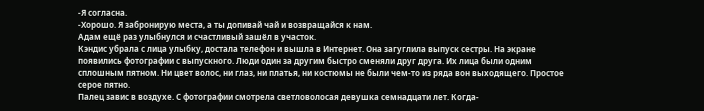-Я согласна.
-Хорошо. Я забронирую места, а ты допивай чай и возвращайся к нам.
Адам ещё раз улыбнулся и счастливый зашёл в участок.
Кэндис убрала с лица улыбку, достала телефон и вышла в Интернет. Она загуглила выпуск сестры. На экране появились фотографии с выпускного. Люди один за другим быстро сменяли друг друга. Их лица были одним сплошным пятном. Ни цвет волос, ни глаз, ни платья, ни костюмы не были чем-то из ряда вон выходящего. Простое серое пятно.
Палец завис в воздухе. С фотографии смотрела светловолосая девушка семнадцати лет. Когда-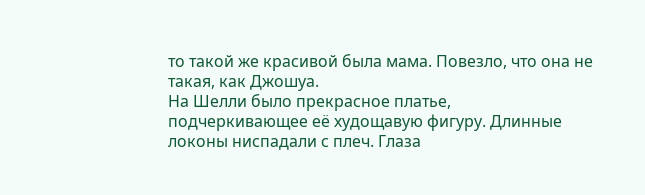то такой же красивой была мама. Повезло, что она не такая, как Джошуа.
На Шелли было прекрасное платье, подчеркивающее её худощавую фигуру. Длинные локоны ниспадали с плеч. Глаза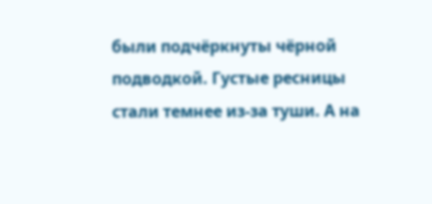были подчёркнуты чёрной подводкой. Густые ресницы стали темнее из-за туши. А на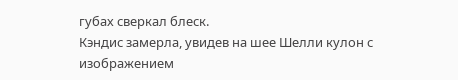губах сверкал блеск.
Кэндис замерла, увидев на шее Шелли кулон с изображением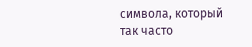символа, который так часто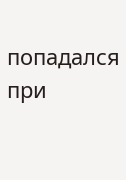попадался при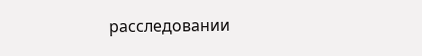расследовании